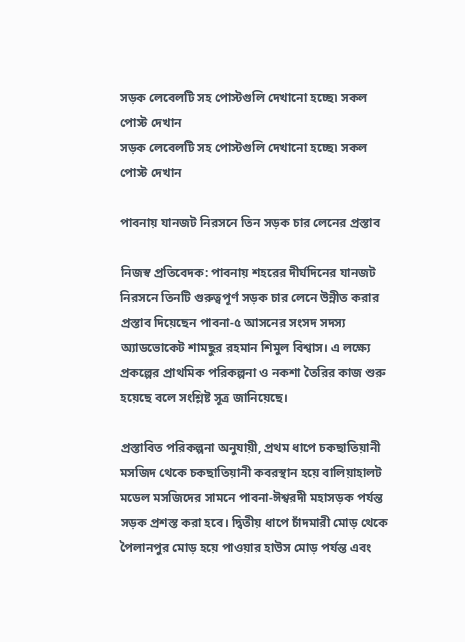সড়ক লেবেলটি সহ পোস্টগুলি দেখানো হচ্ছে৷ সকল পোস্ট দেখান
সড়ক লেবেলটি সহ পোস্টগুলি দেখানো হচ্ছে৷ সকল পোস্ট দেখান

পাবনায় যানজট নিরসনে তিন সড়ক চার লেনের প্রস্তাব

নিজস্ব প্রতিবেদক: পাবনায় শহরের দীর্ঘদিনের যানজট নিরসনে তিনটি গুরুত্বপূর্ণ সড়ক চার লেনে উন্নীত করার প্রস্তাব দিয়েছেন পাবনা-৫ আসনের সংসদ সদস্য অ্যাডভোকেট শামছুর রহমান শিমুল বিশ্বাস। এ লক্ষ্যে প্রকল্পের প্রাথমিক পরিকল্পনা ও নকশা তৈরির কাজ শুরু হয়েছে বলে সংশ্লিষ্ট সূত্র জানিয়েছে।

প্রস্তাবিত পরিকল্পনা অনুযায়ী, প্রথম ধাপে চকছাতিয়ানী মসজিদ থেকে চকছাতিয়ানী কবরস্থান হয়ে বালিয়াহালট মডেল মসজিদের সামনে পাবনা-ঈশ্বরদী মহাসড়ক পর্যন্ত সড়ক প্রশস্ত করা হবে। দ্বিতীয় ধাপে চাঁদমারী মোড় থেকে পৈলানপুর মোড় হয়ে পাওয়ার হাউস মোড় পর্যন্ত এবং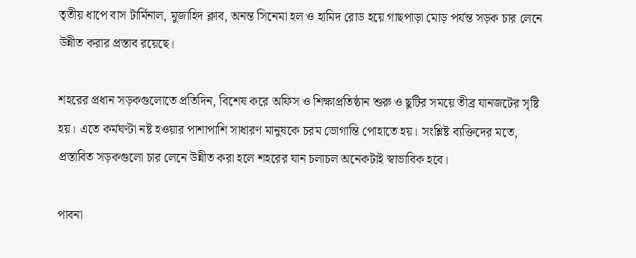তৃতীয় ধাপে বাস টার্মিনাল, মুজাহিদ ক্লাব, অনন্ত সিনেমা হল ও হামিদ রোড হয়ে গাছপাড়া মোড় পর্যন্ত সড়ক চার লেনে উন্নীত করার প্রস্তাব রয়েছে।

শহরের প্রধান সড়কগুলোতে প্রতিদিন, বিশেষ করে অফিস ও শিক্ষাপ্রতিষ্ঠান শুরু ও ছুটির সময়ে তীব্র যানজটের সৃষ্টি হয়। এতে কর্মঘণ্টা নষ্ট হওয়ার পাশাপাশি সাধারণ মানুষকে চরম ভোগান্তি পোহাতে হয়। সংশ্লিষ্ট ব্যক্তিদের মতে, প্রস্তাবিত সড়কগুলো চার লেনে উন্নীত করা হলে শহরের যান চলাচল অনেকটাই স্বাভাবিক হবে।

পাবনা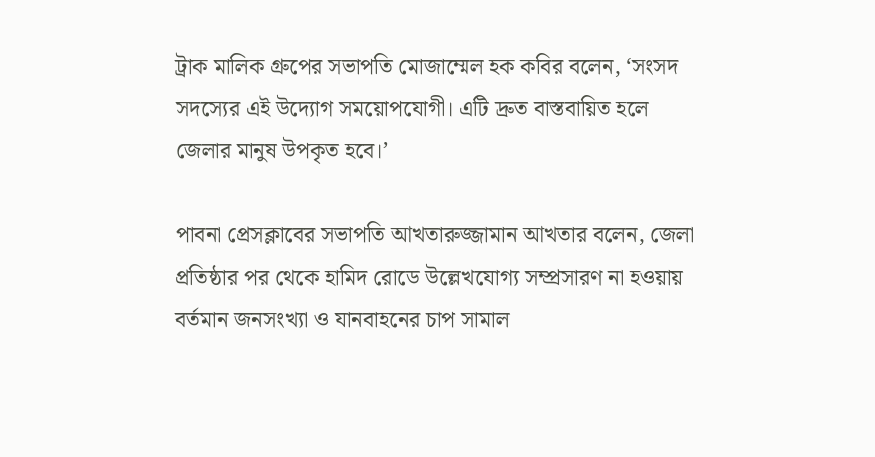ট্রাক মালিক গ্রুপের সভাপতি মোজাম্মেল হক কবির বলেন, ‘সংসদ সদস্যের এই উদ্যোগ সময়োপযোগী। এটি দ্রুত বাস্তবায়িত হলে জেলার মানুষ উপকৃত হবে।’

পাবনা প্রেসক্লাবের সভাপতি আখতারুজ্জামান আখতার বলেন, জেলা প্রতিষ্ঠার পর থেকে হামিদ রোডে উল্লেখযোগ্য সম্প্রসারণ না হওয়ায় বর্তমান জনসংখ্যা ও যানবাহনের চাপ সামাল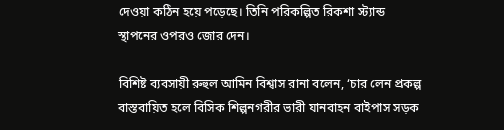দেওয়া কঠিন হয়ে পড়েছে। তিনি পরিকল্পিত রিকশা স্ট্যান্ড স্থাপনের ওপরও জোর দেন।

বিশিষ্ট ব্যবসায়ী রুহুল আমিন বিশ্বাস রানা বলেন, ‘চার লেন প্রকল্প বাস্তবায়িত হলে বিসিক শিল্পনগরীর ভারী যানবাহন বাইপাস সড়ক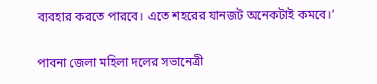ব্যবহার করতে পারবে। এতে শহরের যানজট অনেকটাই কমবে।’

পাবনা জেলা মহিলা দলের সভানেত্রী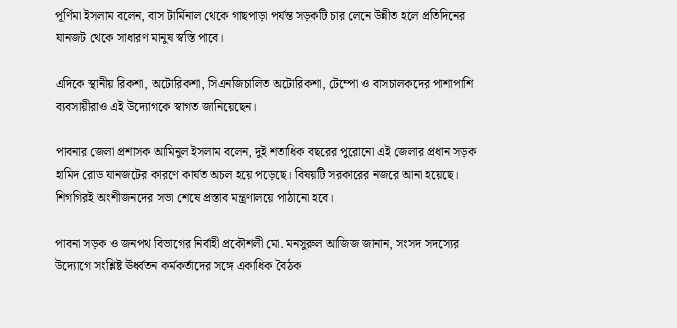পূর্ণিমা ইসলাম বলেন, বাস টার্মিনাল থেকে গাছপাড়া পর্যন্ত সড়কটি চার লেনে উন্নীত হলে প্রতিদিনের যানজট থেকে সাধারণ মানুষ স্বস্তি পাবে।

এদিকে স্থানীয় রিকশা, অটোরিকশা, সিএনজিচালিত অটোরিকশা, টেম্পো ও বাসচালকদের পাশাপাশি ব্যবসায়ীরাও এই উদ্যোগকে স্বাগত জানিয়েছেন।

পাবনার জেলা প্রশাসক আমিনুল ইসলাম বলেন, দুই শতাধিক বছরের পুরোনো এই জেলার প্রধান সড়ক হামিদ রোড যানজটের কারণে কার্যত অচল হয়ে পড়েছে। বিষয়টি সরকারের নজরে আনা হয়েছে। শিগগিরই অংশীজনদের সভা শেষে প্রস্তাব মন্ত্রণালয়ে পাঠানো হবে।

পাবনা সড়ক ও জনপথ বিভাগের নির্বাহী প্রকৌশলী মো. মনসুরুল আজিজ জানান, সংসদ সদস্যের উদ্যোগে সংশ্লিষ্ট ঊর্ধ্বতন কর্মকর্তাদের সঙ্গে একাধিক বৈঠক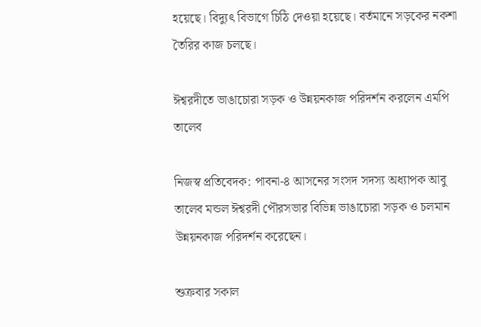হয়েছে। বিদ্যুৎ বিভাগে চিঠি দেওয়া হয়েছে। বর্তমানে সড়কের নকশা তৈরির কাজ চলছে।

ঈশ্বরদীতে ভাঙাচোরা সড়ক ও উন্নয়নকাজ পরিদর্শন করলেন এমপি তালেব

নিজস্ব প্রতিবেদক: পাবনা-৪ আসনের সংসদ সদস্য অধ্যাপক আবু তালেব মন্ডল ঈশ্বরদী পৌরসভার বিভিন্ন ভাঙাচোরা সড়ক ও চলমান উন্নয়নকাজ পরিদর্শন করেছেন।

শুক্রবার সকাল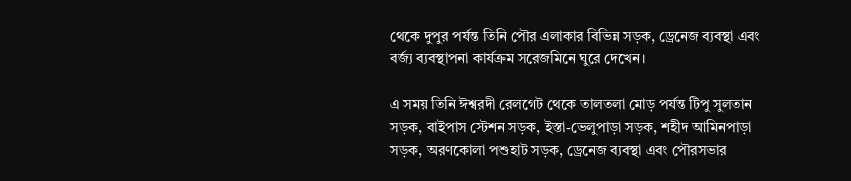থেকে দুপুর পর্যন্ত তিনি পৌর এলাকার বিভিন্ন সড়ক, ড্রেনেজ ব্যবস্থা এবং বর্জ্য ব্যবস্থাপনা কার্যক্রম সরেজমিনে ঘুরে দেখেন।

এ সময় তিনি ঈশ্বরদী রেলগেট থেকে তালতলা মোড় পর্যন্ত টিপু সুলতান সড়ক, বাইপাস স্টেশন সড়ক, ইস্তা-ভেলুপাড়া সড়ক, শহীদ আমিনপাড়া সড়ক, অরণকোলা পশুহাট সড়ক, ড্রেনেজ ব্যবস্থা এবং পৌরসভার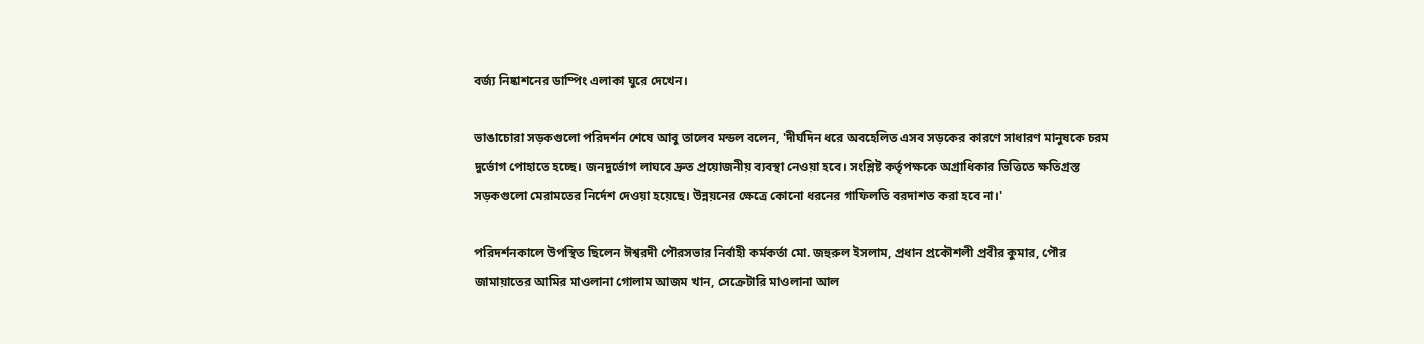বর্জ্য নিষ্কাশনের ডাম্পিং এলাকা ঘুরে দেখেন।

ভাঙাচোরা সড়কগুলো পরিদর্শন শেষে আবু তালেব মন্ডল বলেন, 'দীর্ঘদিন ধরে অবহেলিত এসব সড়কের কারণে সাধারণ মানুষকে চরম দুর্ভোগ পোহাতে হচ্ছে। জনদুর্ভোগ লাঘবে দ্রুত প্রয়োজনীয় ব্যবস্থা নেওয়া হবে। সংশ্লিষ্ট কর্তৃপক্ষকে অগ্রাধিকার ভিত্তিতে ক্ষতিগ্রস্ত সড়কগুলো মেরামতের নির্দেশ দেওয়া হয়েছে। উন্নয়নের ক্ষেত্রে কোনো ধরনের গাফিলতি বরদাশত করা হবে না।'

পরিদর্শনকালে উপস্থিত ছিলেন ঈশ্বরদী পৌরসভার নির্বাহী কর্মকর্তা মো. জহুরুল ইসলাম, প্রধান প্রকৌশলী প্রবীর কুমার, পৌর জামায়াতের আমির মাওলানা গোলাম আজম খান, সেক্রেটারি মাওলানা আল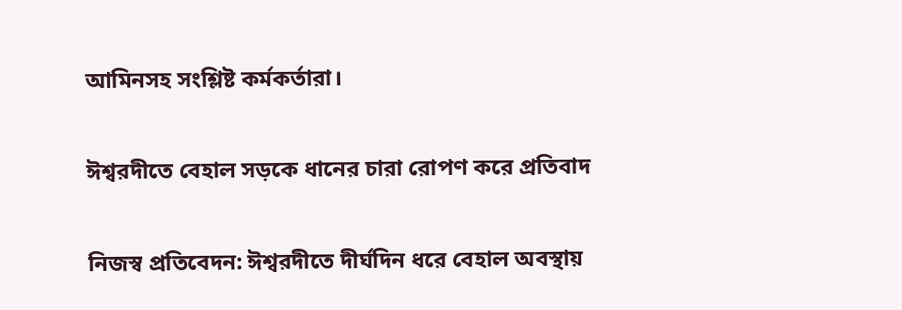আমিনসহ সংশ্লিষ্ট কর্মকর্তারা।

ঈশ্বরদীতে বেহাল সড়কে ধানের চারা রোপণ করে প্রতিবাদ

নিজস্ব প্রতিবেদন: ঈশ্বরদীতে দীর্ঘদিন ধরে বেহাল অবস্থায়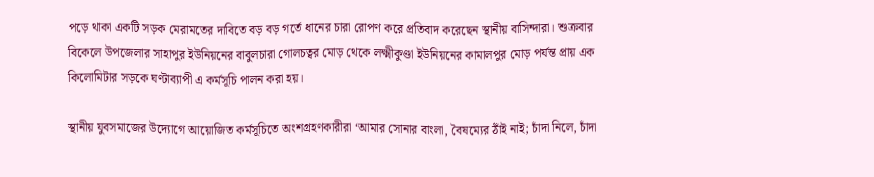পড়ে থাকা একটি সড়ক মেরামতের দাবিতে বড় বড় গর্তে ধানের চারা রোপণ করে প্রতিবাদ করেছেন স্থানীয় বাসিন্দারা। শুক্রবার বিকেলে উপজেলার সাহাপুর ইউনিয়নের বাবুলচারা গোলচত্বর মোড় থেকে লক্ষ্মীকুণ্ডা ইউনিয়নের কামালপুর মোড় পর্যন্ত প্রায় এক কিলোমিটার সড়কে ঘণ্টাব্যাপী এ কর্মসূচি পালন করা হয়।

স্থানীয় যুবসমাজের উদ্যোগে আয়োজিত কর্মসূচিতে অংশগ্রহণকারীরা ‘আমার সোনার বাংলা, বৈষম্যের ঠাঁই নাই; চাঁদা নিলে, চাঁদা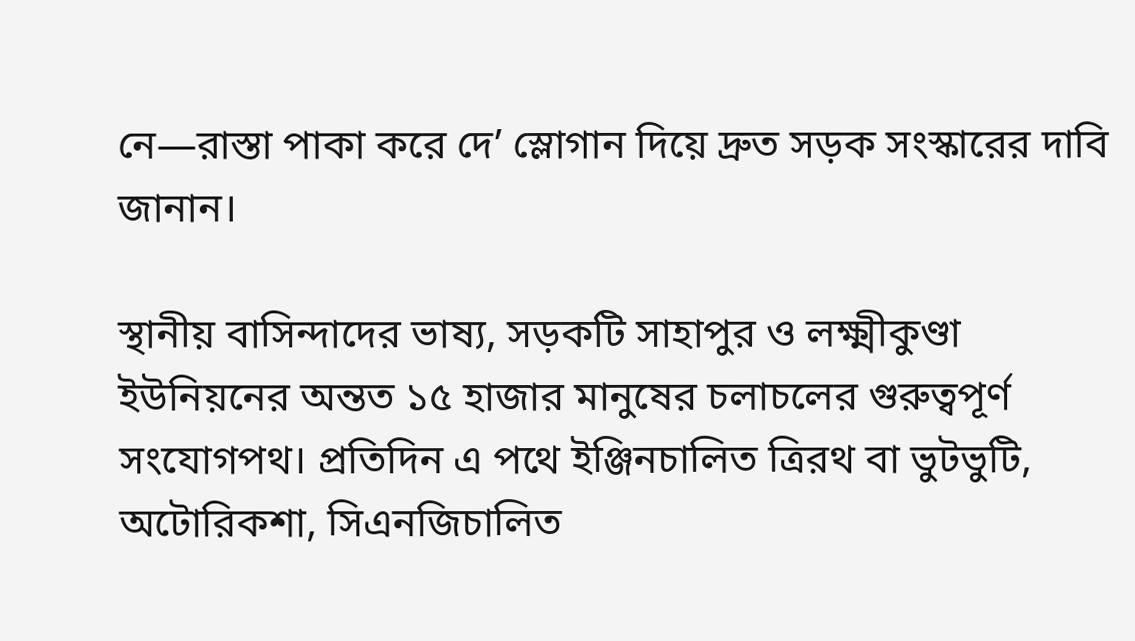নে—রাস্তা পাকা করে দে’ স্লোগান দিয়ে দ্রুত সড়ক সংস্কারের দাবি জানান।

স্থানীয় বাসিন্দাদের ভাষ্য, সড়কটি সাহাপুর ও লক্ষ্মীকুণ্ডা ইউনিয়নের অন্তত ১৫ হাজার মানুষের চলাচলের গুরুত্বপূর্ণ সংযোগপথ। প্রতিদিন এ পথে ইঞ্জিনচালিত ত্রিরথ বা ভুটভুটি, অটোরিকশা, সিএনজিচালিত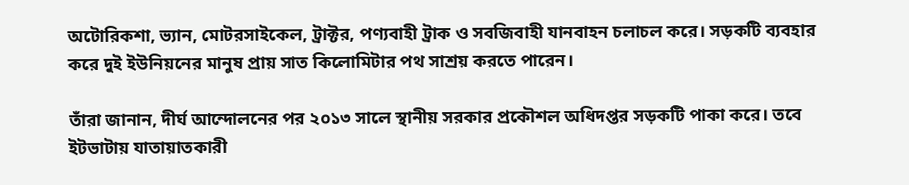অটোরিকশা, ভ্যান, মোটরসাইকেল, ট্রাক্টর, পণ্যবাহী ট্রাক ও সবজিবাহী যানবাহন চলাচল করে। সড়কটি ব্যবহার করে দুই ইউনিয়নের মানুষ প্রায় সাত কিলোমিটার পথ সাশ্রয় করতে পারেন।

তাঁরা জানান, দীর্ঘ আন্দোলনের পর ২০১৩ সালে স্থানীয় সরকার প্রকৌশল অধিদপ্তর সড়কটি পাকা করে। তবে ইটভাটায় যাতায়াতকারী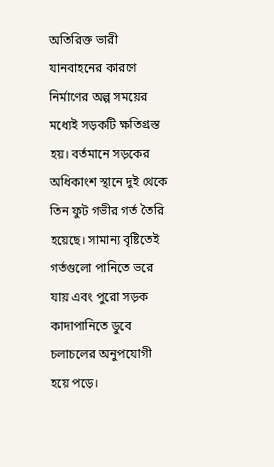অতিরিক্ত ভারী যানবাহনের কারণে নির্মাণের অল্প সময়ের মধ্যেই সড়কটি ক্ষতিগ্রস্ত হয়। বর্তমানে সড়কের অধিকাংশ স্থানে দুই থেকে তিন ফুট গভীর গর্ত তৈরি হয়েছে। সামান্য বৃষ্টিতেই গর্তগুলো পানিতে ভরে যায় এবং পুরো সড়ক কাদাপানিতে ডুবে চলাচলের অনুপযোগী হয়ে পড়ে।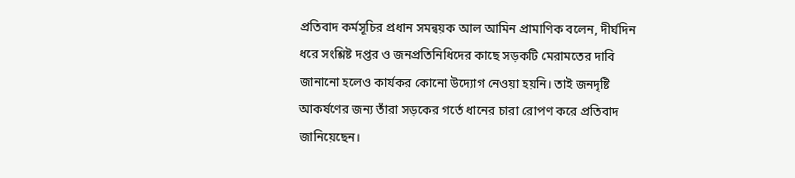প্রতিবাদ কর্মসূচির প্রধান সমন্বয়ক আল আমিন প্রামাণিক বলেন, দীর্ঘদিন ধরে সংশ্লিষ্ট দপ্তর ও জনপ্রতিনিধিদের কাছে সড়কটি মেরামতের দাবি জানানো হলেও কার্যকর কোনো উদ্যোগ নেওয়া হয়নি। তাই জনদৃষ্টি আকর্ষণের জন্য তাঁরা সড়কের গর্তে ধানের চারা রোপণ করে প্রতিবাদ জানিয়েছেন।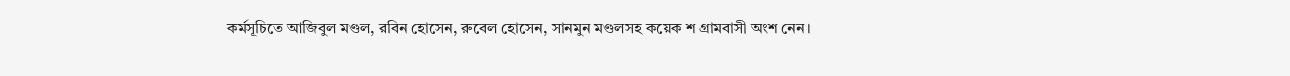কর্মসূচিতে আজিবুল মণ্ডল, রবিন হোসেন, রুবেল হোসেন, সানমুন মণ্ডলসহ কয়েক শ গ্রামবাসী অংশ নেন।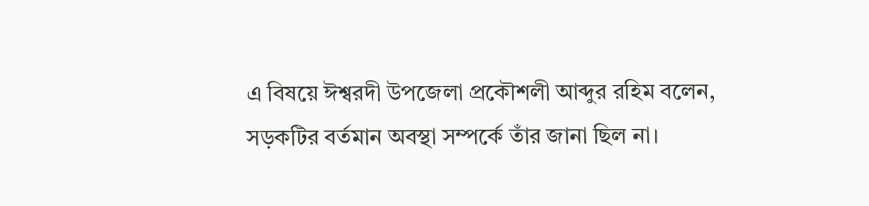এ বিষয়ে ঈশ্বরদী উপজেলা প্রকৌশলী আব্দুর রহিম বলেন, সড়কটির বর্তমান অবস্থা সম্পর্কে তাঁর জানা ছিল না।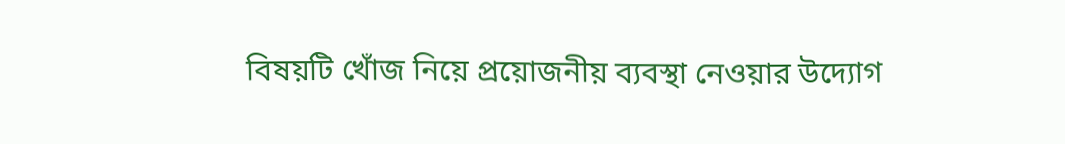বিষয়টি খোঁজ নিয়ে প্রয়োজনীয় ব্যবস্থা নেওয়ার উদ্যোগ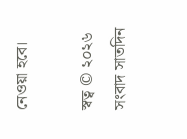নেওয়া হবে।

স্বত্ব © ২০২৬ সংবাদ সাতদিন